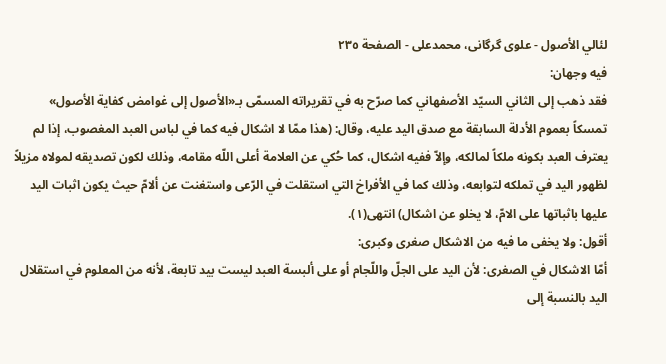لئالي الأصول - علوی گرگانی، محمدعلی - الصفحة ٢٣٥
فيه وجهان:
فقد ذهب إلى الثاني السيّد الأصفهاني كما صرّح به في تقريراته المسمّى بـ«الأصول إلى غوامض كفاية الأصول» تمسكاً بعموم الأدلة السابقة مع صدق اليد عليه، وقال: (هذا ممّا لا اشكال فيه كما في لباس العبد المغصوب، إذا لم يعترف العبد بكونه ملكاً لمالكه، وإلاّ ففيه اشكال، كما حُكي عن العلامة أعلى اللّه مقامه، وذلك لكون تصديقه لمولاه مزيلاً لظهور اليد في تملكه لتوابعه، وذلك كما في الأفراخ التي استقلت في الرّعى واستغنت عن ألامّ حيث يكون اثبات اليد عليها باثباتها على الامّ، لا يخلو عن اشكال) انتهى(١).
أقول: ولا يخفى ما فيه من الاشكال صغرى وكبرى:
أمّا الاشكال في الصغرى: لأن اليد على الجلّ واللّجام أو على ألبسة العبد ليست بيد تابعة، لأنه من المعلوم في استقلال اليد بالنسبة إلى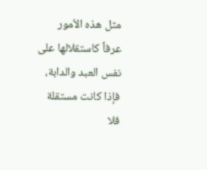مثل هذه الاُمور عرفاً كاستقلالها على نفس العبد والدابة، فإذا كانت مستقلة فلا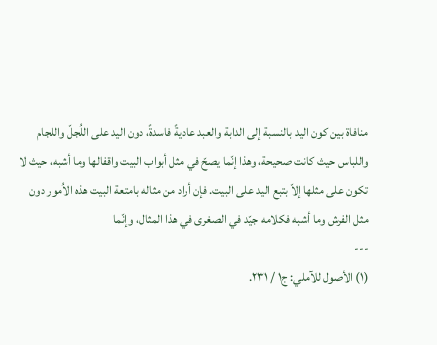منافاة بين كون اليد بالنسبة إلى الدابة والعبد عاديةً فاسدةً، دون اليد على اللُجلّ واللجام واللباس حيث كانت صحيحة، وهذا إنّما يصحّ في مثل أبواب البيت واقفالها وما أشبه، حيث لا تكون على مثلها إلاّ بتبع اليد على البيت. فإن أراد من مثاله بامتعة البيت هذه الاُمور دون مثل الفرش وما أشبه فكلامه جيّد في الصغرى في هذا المثال، وإنّما
---
(١) الأصول للآملي: ج١ / ٢٣١.